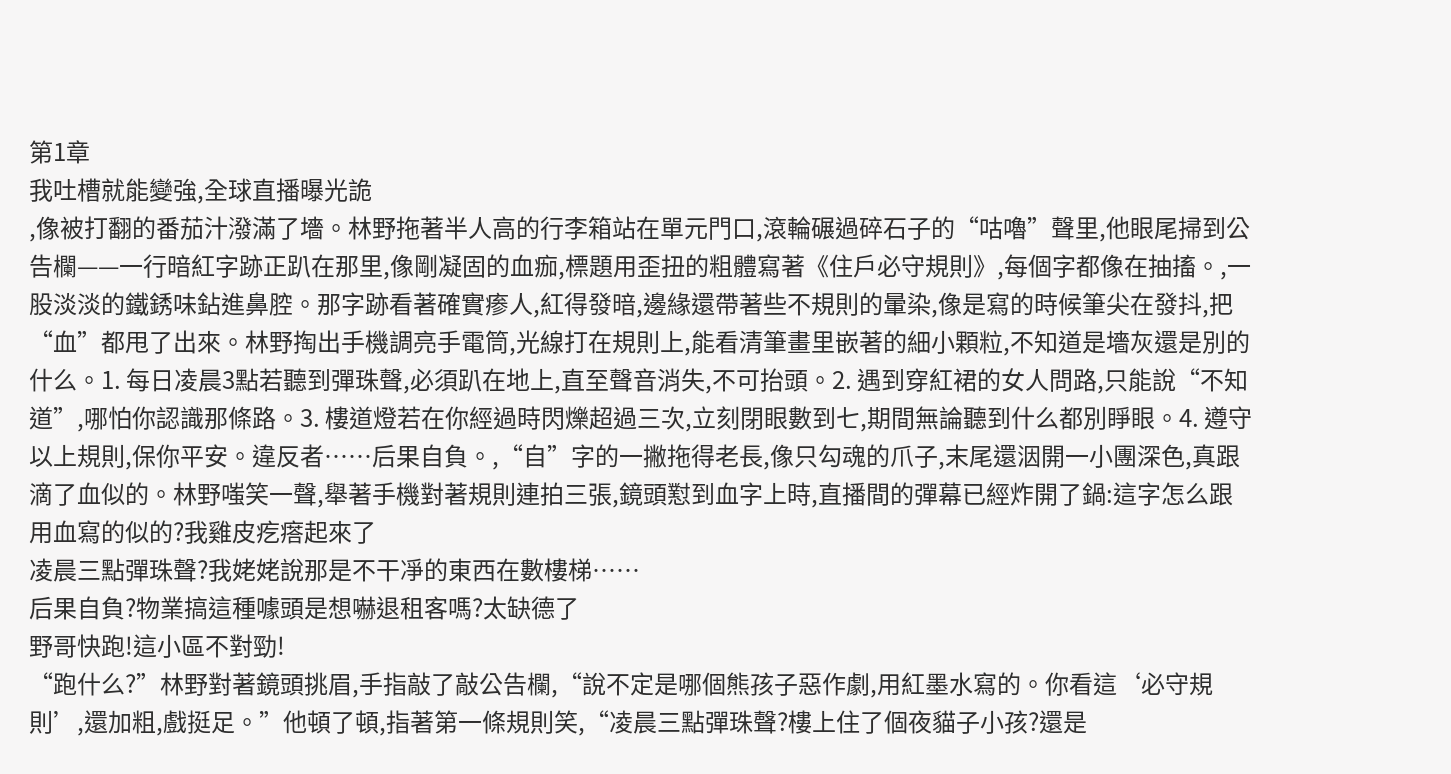第1章
我吐槽就能變強,全球直播曝光詭
,像被打翻的番茄汁潑滿了墻。林野拖著半人高的行李箱站在單元門口,滾輪碾過碎石子的“咕嚕”聲里,他眼尾掃到公告欄——一行暗紅字跡正趴在那里,像剛凝固的血痂,標題用歪扭的粗體寫著《住戶必守規則》,每個字都像在抽搐。,一股淡淡的鐵銹味鉆進鼻腔。那字跡看著確實瘆人,紅得發暗,邊緣還帶著些不規則的暈染,像是寫的時候筆尖在發抖,把“血”都甩了出來。林野掏出手機調亮手電筒,光線打在規則上,能看清筆畫里嵌著的細小顆粒,不知道是墻灰還是別的什么。1. 每日凌晨3點若聽到彈珠聲,必須趴在地上,直至聲音消失,不可抬頭。2. 遇到穿紅裙的女人問路,只能說“不知道”,哪怕你認識那條路。3. 樓道燈若在你經過時閃爍超過三次,立刻閉眼數到七,期間無論聽到什么都別睜眼。4. 遵守以上規則,保你平安。違反者……后果自負。,“自”字的一撇拖得老長,像只勾魂的爪子,末尾還洇開一小團深色,真跟滴了血似的。林野嗤笑一聲,舉著手機對著規則連拍三張,鏡頭懟到血字上時,直播間的彈幕已經炸開了鍋:這字怎么跟用血寫的似的?我雞皮疙瘩起來了
凌晨三點彈珠聲?我姥姥說那是不干凈的東西在數樓梯……
后果自負?物業搞這種噱頭是想嚇退租客嗎?太缺德了
野哥快跑!這小區不對勁!
“跑什么?”林野對著鏡頭挑眉,手指敲了敲公告欄,“說不定是哪個熊孩子惡作劇,用紅墨水寫的。你看這‘必守規則’,還加粗,戲挺足。”他頓了頓,指著第一條規則笑,“凌晨三點彈珠聲?樓上住了個夜貓子小孩?還是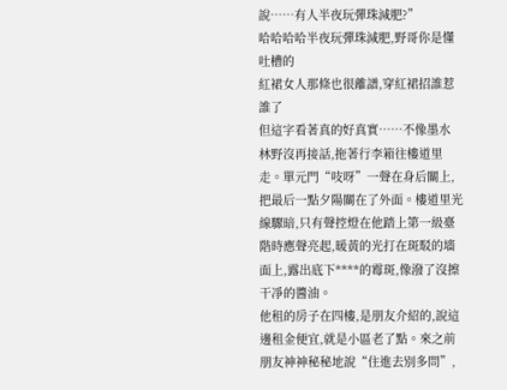說……有人半夜玩彈珠減肥?”
哈哈哈哈半夜玩彈珠減肥,野哥你是懂吐槽的
紅裙女人那條也很離譜,穿紅裙招誰惹誰了
但這字看著真的好真實……不像墨水
林野沒再接話,拖著行李箱往樓道里走。單元門“吱呀”一聲在身后關上,把最后一點夕陽關在了外面。樓道里光線驟暗,只有聲控燈在他踏上第一級臺階時應聲亮起,暖黃的光打在斑駁的墻面上,露出底下****的霉斑,像潑了沒擦干凈的醬油。
他租的房子在四樓,是朋友介紹的,說這邊租金便宜,就是小區老了點。來之前朋友神神秘秘地說“住進去別多問”,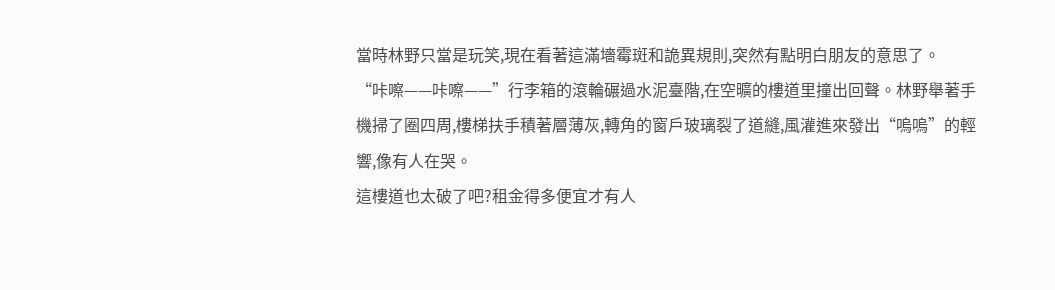當時林野只當是玩笑,現在看著這滿墻霉斑和詭異規則,突然有點明白朋友的意思了。
“咔嚓——咔嚓——”行李箱的滾輪碾過水泥臺階,在空曠的樓道里撞出回聲。林野舉著手機掃了圈四周,樓梯扶手積著層薄灰,轉角的窗戶玻璃裂了道縫,風灌進來發出“嗚嗚”的輕響,像有人在哭。
這樓道也太破了吧?租金得多便宜才有人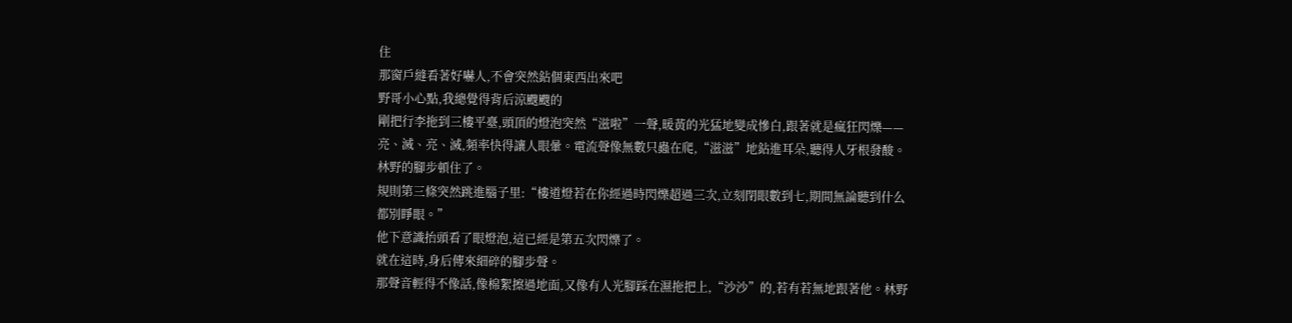住
那窗戶縫看著好嚇人,不會突然鉆個東西出來吧
野哥小心點,我總覺得背后涼颼颼的
剛把行李拖到三樓平臺,頭頂的燈泡突然“滋啦”一聲,暖黃的光猛地變成慘白,跟著就是瘋狂閃爍——亮、滅、亮、滅,頻率快得讓人眼暈。電流聲像無數只蟲在爬,“滋滋”地鉆進耳朵,聽得人牙根發酸。
林野的腳步頓住了。
規則第三條突然跳進腦子里:“樓道燈若在你經過時閃爍超過三次,立刻閉眼數到七,期間無論聽到什么都別睜眼。”
他下意識抬頭看了眼燈泡,這已經是第五次閃爍了。
就在這時,身后傳來細碎的腳步聲。
那聲音輕得不像話,像棉絮擦過地面,又像有人光腳踩在濕拖把上,“沙沙”的,若有若無地跟著他。林野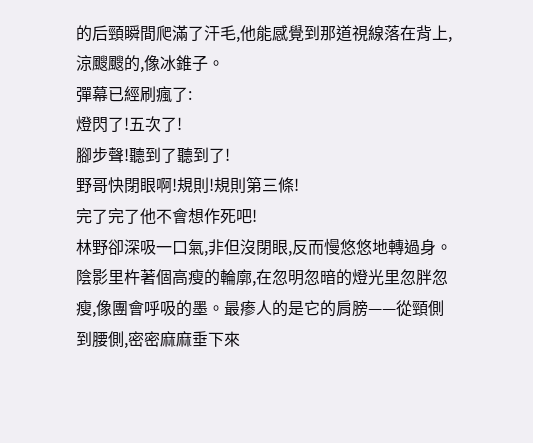的后頸瞬間爬滿了汗毛,他能感覺到那道視線落在背上,涼颼颼的,像冰錐子。
彈幕已經刷瘋了:
燈閃了!五次了!
腳步聲!聽到了聽到了!
野哥快閉眼啊!規則!規則第三條!
完了完了他不會想作死吧!
林野卻深吸一口氣,非但沒閉眼,反而慢悠悠地轉過身。
陰影里杵著個高瘦的輪廓,在忽明忽暗的燈光里忽胖忽瘦,像團會呼吸的墨。最瘆人的是它的肩膀——從頸側到腰側,密密麻麻垂下來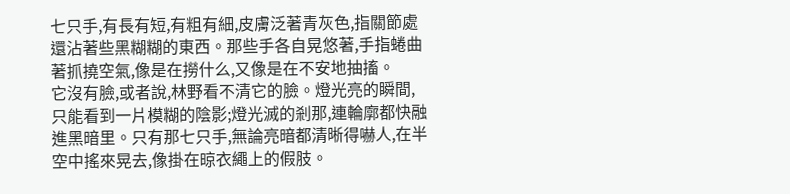七只手,有長有短,有粗有細,皮膚泛著青灰色,指關節處還沾著些黑糊糊的東西。那些手各自晃悠著,手指蜷曲著抓撓空氣,像是在撈什么,又像是在不安地抽搐。
它沒有臉,或者說,林野看不清它的臉。燈光亮的瞬間,只能看到一片模糊的陰影;燈光滅的剎那,連輪廓都快融進黑暗里。只有那七只手,無論亮暗都清晰得嚇人,在半空中搖來晃去,像掛在晾衣繩上的假肢。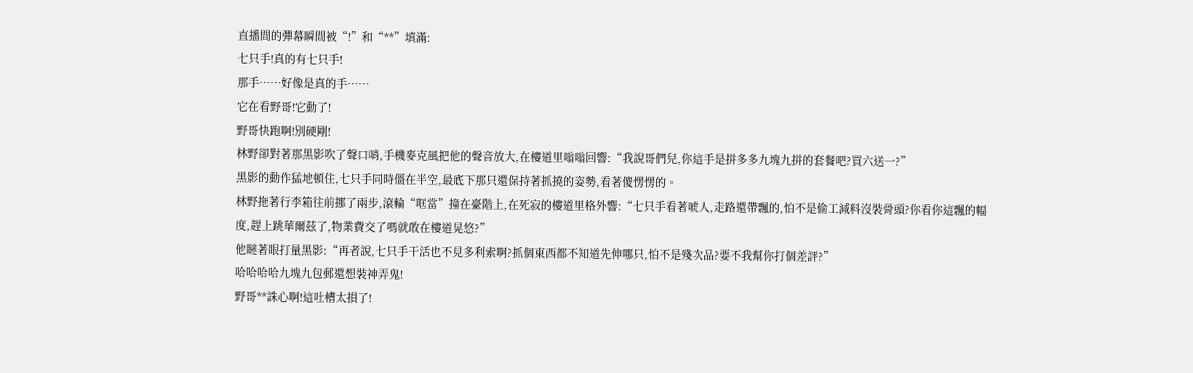直播間的彈幕瞬間被“!”和“**”填滿:
七只手!真的有七只手!
那手……好像是真的手……
它在看野哥!它動了!
野哥快跑啊!別硬剛!
林野卻對著那黑影吹了聲口哨,手機麥克風把他的聲音放大,在樓道里嗡嗡回響:“我說哥們兒,你這手是拼多多九塊九拼的套餐吧?買六送一?”
黑影的動作猛地頓住,七只手同時僵在半空,最底下那只還保持著抓撓的姿勢,看著傻愣愣的。
林野拖著行李箱往前挪了兩步,滾輪“哐當”撞在臺階上,在死寂的樓道里格外響:“七只手看著唬人,走路還帶飄的,怕不是偷工減料沒裝骨頭?你看你這飄的幅度,趕上跳華爾茲了,物業費交了嗎就敢在樓道晃悠?”
他瞇著眼打量黑影:“再者說,七只手干活也不見多利索啊?抓個東西都不知道先伸哪只,怕不是殘次品?要不我幫你打個差評?”
哈哈哈哈九塊九包郵還想裝神弄鬼!
野哥**誅心啊!這吐槽太損了!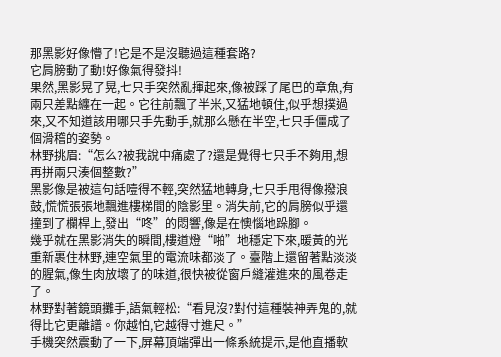那黑影好像懵了!它是不是沒聽過這種套路?
它肩膀動了動!好像氣得發抖!
果然,黑影晃了晃,七只手突然亂揮起來,像被踩了尾巴的章魚,有兩只差點纏在一起。它往前飄了半米,又猛地頓住,似乎想撲過來,又不知道該用哪只手先動手,就那么懸在半空,七只手僵成了個滑稽的姿勢。
林野挑眉:“怎么?被我說中痛處了?還是覺得七只手不夠用,想再拼兩只湊個整數?”
黑影像是被這句話噎得不輕,突然猛地轉身,七只手甩得像撥浪鼓,慌慌張張地飄進樓梯間的陰影里。消失前,它的肩膀似乎還撞到了欄桿上,發出“咚”的悶響,像是在懊惱地跺腳。
幾乎就在黑影消失的瞬間,樓道燈“啪”地穩定下來,暖黃的光重新裹住林野,連空氣里的電流味都淡了。臺階上還留著點淡淡的腥氣,像生肉放壞了的味道,很快被從窗戶縫灌進來的風卷走了。
林野對著鏡頭攤手,語氣輕松:“看見沒?對付這種裝神弄鬼的,就得比它更離譜。你越怕,它越得寸進尺。”
手機突然震動了一下,屏幕頂端彈出一條系統提示,是他直播軟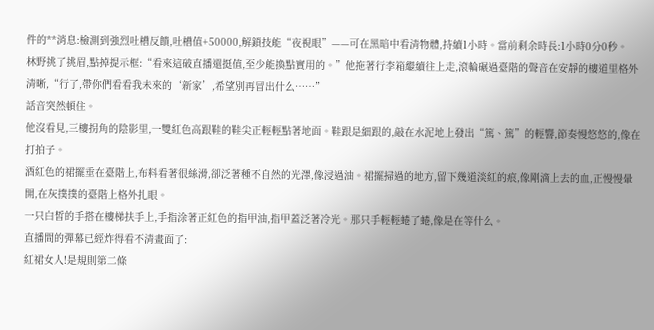件的**消息:檢測到強烈吐槽反饋,吐槽值+50000,解鎖技能“夜視眼”——可在黑暗中看清物體,持續1小時。當前剩余時長:1小時0分0秒。
林野挑了挑眉,點掉提示框:“看來這破直播還挺值,至少能換點實用的。”他拖著行李箱繼續往上走,滾輪碾過臺階的聲音在安靜的樓道里格外清晰,“行了,帶你們看看我未來的‘新家’,希望別再冒出什么……”
話音突然頓住。
他沒看見,三樓拐角的陰影里,一雙紅色高跟鞋的鞋尖正輕輕點著地面。鞋跟是細跟的,敲在水泥地上發出“篤、篤”的輕響,節奏慢悠悠的,像在打拍子。
酒紅色的裙擺垂在臺階上,布料看著很絲滑,卻泛著種不自然的光澤,像浸過油。裙擺掃過的地方,留下幾道淡紅的痕,像剛滴上去的血,正慢慢暈開,在灰撲撲的臺階上格外扎眼。
一只白皙的手搭在樓梯扶手上,手指涂著正紅色的指甲油,指甲蓋泛著冷光。那只手輕輕蜷了蜷,像是在等什么。
直播間的彈幕已經炸得看不清畫面了:
紅裙女人!是規則第二條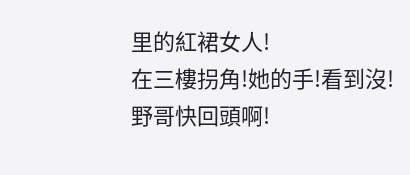里的紅裙女人!
在三樓拐角!她的手!看到沒!
野哥快回頭啊!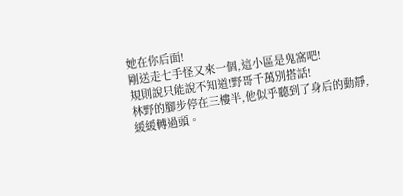她在你后面!
剛送走七手怪又來一個,這小區是鬼窩吧!
規則說只能說不知道!野哥千萬別搭話!
林野的腳步停在三樓半,他似乎聽到了身后的動靜,緩緩轉過頭。